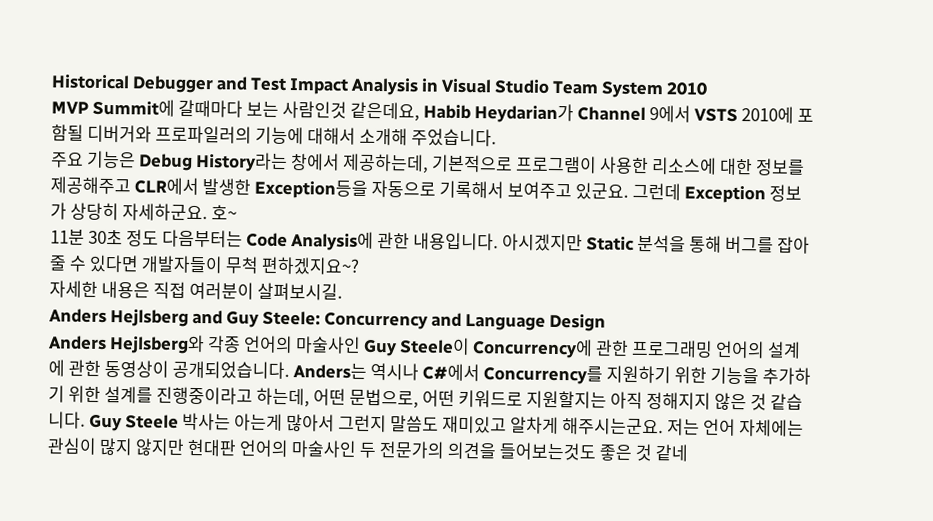Historical Debugger and Test Impact Analysis in Visual Studio Team System 2010
MVP Summit에 갈때마다 보는 사람인것 같은데요, Habib Heydarian가 Channel 9에서 VSTS 2010에 포함될 디버거와 프로파일러의 기능에 대해서 소개해 주었습니다.
주요 기능은 Debug History라는 창에서 제공하는데, 기본적으로 프로그램이 사용한 리소스에 대한 정보를 제공해주고 CLR에서 발생한 Exception등을 자동으로 기록해서 보여주고 있군요. 그런데 Exception 정보가 상당히 자세하군요. 호~
11분 30초 정도 다음부터는 Code Analysis에 관한 내용입니다. 아시겠지만 Static 분석을 통해 버그를 잡아줄 수 있다면 개발자들이 무척 편하겠지요~?
자세한 내용은 직접 여러분이 살펴보시길.
Anders Hejlsberg and Guy Steele: Concurrency and Language Design
Anders Hejlsberg와 각종 언어의 마술사인 Guy Steele이 Concurrency에 관한 프로그래밍 언어의 설계에 관한 동영상이 공개되었습니다. Anders는 역시나 C#에서 Concurrency를 지원하기 위한 기능을 추가하기 위한 설계를 진행중이라고 하는데, 어떤 문법으로, 어떤 키워드로 지원할지는 아직 정해지지 않은 것 같습니다. Guy Steele 박사는 아는게 많아서 그런지 말씀도 재미있고 알차게 해주시는군요. 저는 언어 자체에는 관심이 많지 않지만 현대판 언어의 마술사인 두 전문가의 의견을 들어보는것도 좋은 것 같네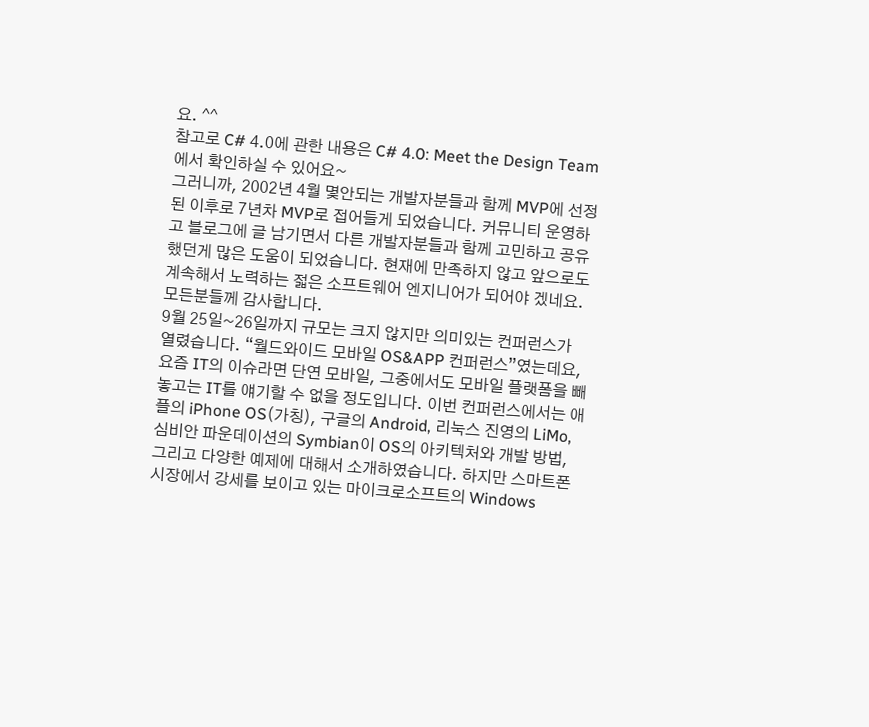요. ^^
참고로 C# 4.0에 관한 내용은 C# 4.0: Meet the Design Team에서 확인하실 수 있어요~
그러니까, 2002년 4월 몇안되는 개발자분들과 함께 MVP에 선정된 이후로 7년차 MVP로 접어들게 되었습니다. 커뮤니티 운영하고 블로그에 글 남기면서 다른 개발자분들과 함께 고민하고 공유했던게 많은 도움이 되었습니다. 현재에 만족하지 않고 앞으로도 계속해서 노력하는 젋은 소프트웨어 엔지니어가 되어야 겠네요.
모든분들께 감사합니다.
9월 25일~26일까지 규모는 크지 않지만 의미있는 컨퍼런스가 열렸습니다. “월드와이드 모바일 OS&APP 컨퍼런스”였는데요, 요즘 IT의 이슈라면 단연 모바일, 그중에서도 모바일 플랫폼을 빼놓고는 IT를 얘기할 수 없을 정도입니다. 이번 컨퍼런스에서는 애플의 iPhone OS(가칭), 구글의 Android, 리눅스 진영의 LiMo, 심비안 파운데이션의 Symbian이 OS의 아키텍처와 개발 방법, 그리고 다양한 예제에 대해서 소개하였습니다. 하지만 스마트폰 시장에서 강세를 보이고 있는 마이크로소프트의 Windows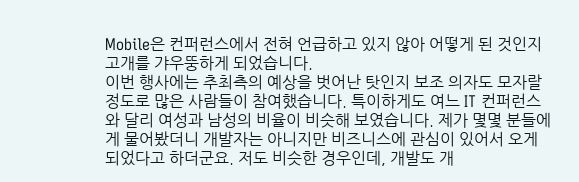Mobile은 컨퍼런스에서 전혀 언급하고 있지 않아 어떻게 된 것인지 고개를 갸우뚱하게 되었습니다.
이번 행사에는 추최측의 예상을 벗어난 탓인지 보조 의자도 모자랄 정도로 많은 사람들이 참여했습니다. 특이하게도 여느 IT 컨퍼런스와 달리 여성과 남성의 비율이 비슷해 보였습니다. 제가 몇몇 분들에게 물어봤더니 개발자는 아니지만 비즈니스에 관심이 있어서 오게 되었다고 하더군요. 저도 비슷한 경우인데, 개발도 개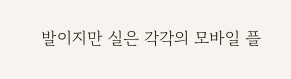발이지만 실은 각각의 모바일 플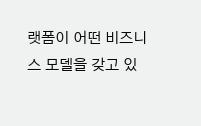랫폼이 어떤 비즈니스 모델을 갖고 있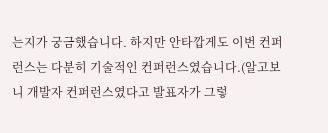는지가 궁금했습니다. 하지만 안타깝게도 이번 컨퍼런스는 다분히 기술적인 컨퍼런스였습니다.(알고보니 개발자 컨퍼런스였다고 발표자가 그렇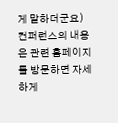게 말하더군요) 컨퍼런스의 내용은 관련 홈페이지를 방문하면 자세하게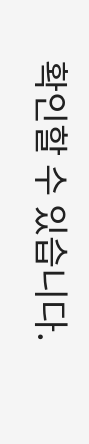확인할 수 있습니다.